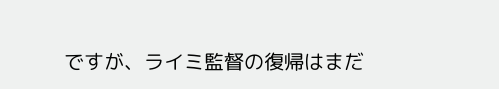ですが、ライミ監督の復帰はまだ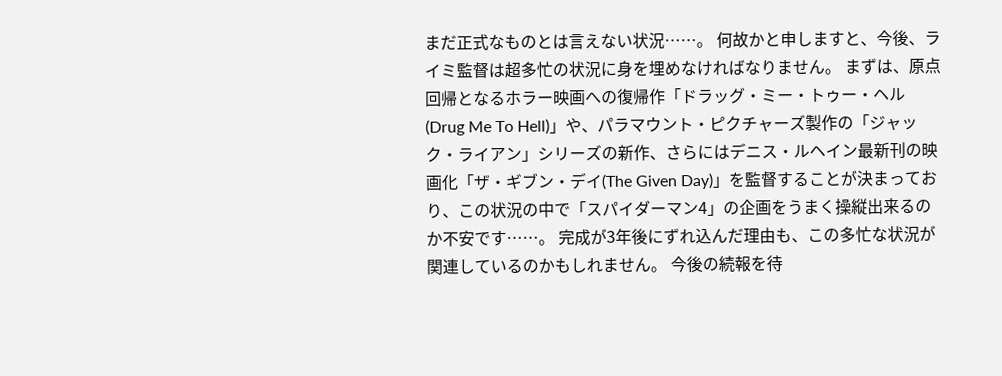まだ正式なものとは言えない状況……。 何故かと申しますと、今後、ライミ監督は超多忙の状況に身を埋めなければなりません。 まずは、原点回帰となるホラー映画への復帰作「ドラッグ・ミー・トゥー・ヘル(Drug Me To Hell)」や、パラマウント・ピクチャーズ製作の「ジャック・ライアン」シリーズの新作、さらにはデニス・ルヘイン最新刊の映画化「ザ・ギブン・デイ(The Given Day)」を監督することが決まっており、この状況の中で「スパイダーマン4」の企画をうまく操縦出来るのか不安です……。 完成が3年後にずれ込んだ理由も、この多忙な状況が関連しているのかもしれません。 今後の続報を待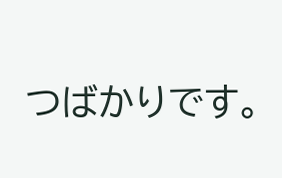つばかりです。